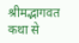श्रीमद्भागवत कथा से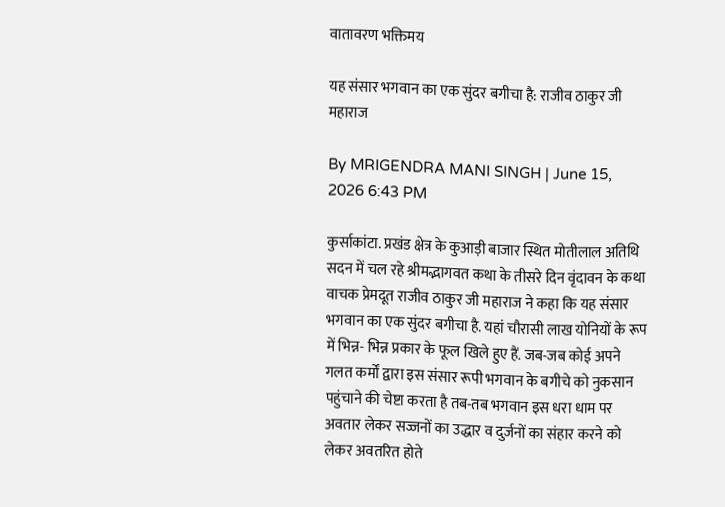वातावरण भक्तिमय

यह संसार भगवान का एक सुंदर बगीचा है: राजीव ठाकुर जी महाराज

By MRIGENDRA MANI SINGH | June 15, 2026 6:43 PM

कुर्साकांटा. प्रखंड क्षेत्र के कुआड़ी बाजार स्थित मोतीलाल अतिथि सदन में चल रहे श्रीमद्भागवत कथा के तीसरे दिन वृंदावन के कथा वाचक प्रेमदूत राजीव ठाकुर जी महाराज ने कहा कि यह संसार भगवान का एक सुंदर बगीचा है. यहां चौरासी लाख योनियों के रूप में भिन्न- भिन्न प्रकार के फूल खिले हुए हैं. जब-जब कोई अपने गलत कर्मों द्वारा इस संसार रूपी भगवान के बगीचे को नुकसान पहुंचाने की चेष्टा करता है तब-तब भगवान इस धरा धाम पर अवतार लेकर सज्जनों का उद्धार व दुर्जनों का संहार करने को लेकर अवतरित होते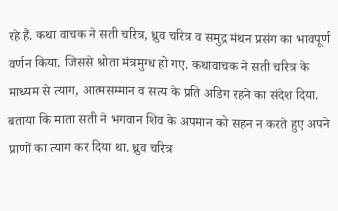रहे हैं. कथा वाचक ने सती चरित्र, ध्रुव चरित्र व समुद्र मंथन प्रसंग का भावपूर्ण वर्णन किया. जिससे श्रोता मंत्रमुग्ध हो गए. कथावाचक ने सती चरित्र के माध्यम से त्याग, आत्मसम्मान व सत्य के प्रति अडिग रहने का संदेश दिया. बताया कि माता सती ने भगवान शिव के अपमान को सहन न करते हुए अपने प्राणों का त्याग कर दिया था. ध्रुव चरित्र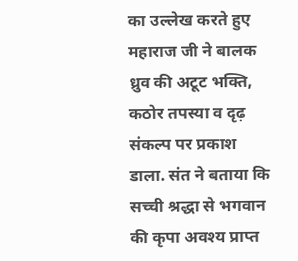का उल्लेख करते हुए महाराज जी ने बालक ध्रुव की अटूट भक्ति, कठोर तपस्या व दृढ़ संकल्प पर प्रकाश डाला. संत ने बताया कि सच्ची श्रद्धा से भगवान की कृपा अवश्य प्राप्त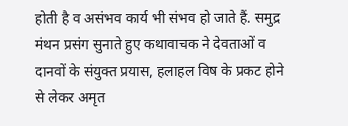होती है व असंभव कार्य भी संभव हो जाते हैं. समुद्र मंथन प्रसंग सुनाते हुए कथावाचक ने देवताओं व दानवों के संयुक्त प्रयास, हलाहल विष के प्रकट होने से लेकर अमृत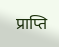प्राप्ति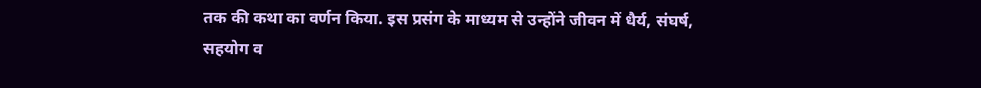तक की कथा का वर्णन किया. इस प्रसंग के माध्यम से उन्होंने जीवन में धैर्य, संघर्ष, सहयोग व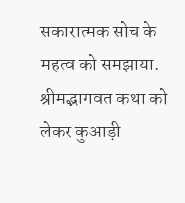सकारात्मक सोच के महत्व को समझाया. श्रीमद्भागवत कथा को लेकर कुआड़ी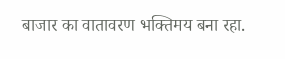बाजार का वातावरण भक्तिमय बना रहा.